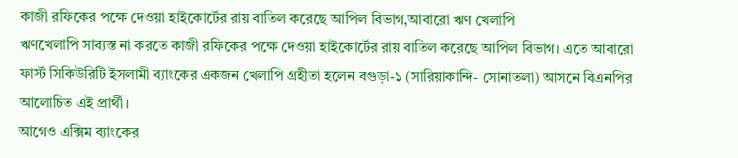কাজী রফিকের পক্ষে দেওয়া হাইকোর্টের রায় বাতিল করেছে আপিল বিভাগ,আবারো ঋণ খেলাপি
ঋণখেলাপি সাব্যস্ত না করতে কাজী রফিকের পক্ষে দেওয়া হাইকোর্টের রায় বাতিল করেছে আপিল বিভাগ। এতে আবারো ফার্স্ট সিকিউরিটি ইসলামী ব্যাংকের একজন খেলাপি গ্রহীতা হলেন বগুড়া-১ (সারিয়াকান্দি- সোনাতলা) আসনে বিএনপির আলোচিত এই প্রার্থী।
আগেও এক্সিম ব্যাংকের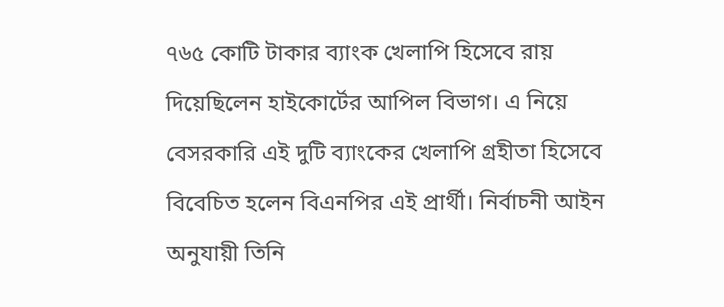৭৬৫ কোটি টাকার ব্যাংক খেলাপি হিসেবে রায় দিয়েছিলেন হাইকোর্টের আপিল বিভাগ। এ নিয়ে বেসরকারি এই দুটি ব্যাংকের খেলাপি গ্রহীতা হিসেবে বিবেচিত হলেন বিএনপির এই প্রার্থী। নির্বাচনী আইন অনুযায়ী তিনি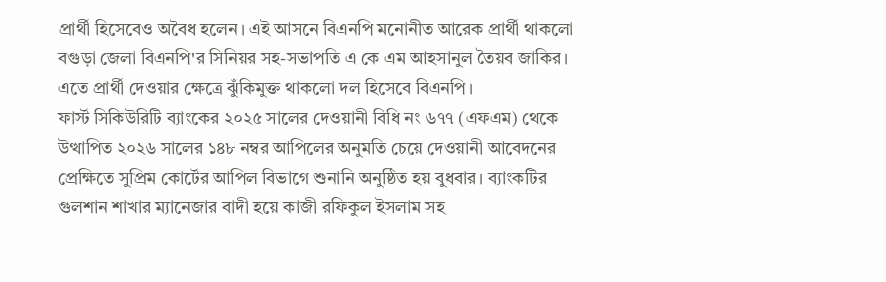প্রার্থী হিসেবেও অবৈধ হলেন। এই আসনে বিএনপি মনোনীত আরেক প্রার্থী থাকলো বগুড়া জেলা বিএনপি'র সিনিয়র সহ-সভাপতি এ কে এম আহসানুল তৈয়ব জাকির। এতে প্রার্থী দেওয়ার ক্ষেত্রে ঝুঁকিমুক্ত থাকলো দল হিসেবে বিএনপি।
ফার্স্ট সিকিউরিটি ব্যাংকের ২০২৫ সালের দেওয়ানী বিধি নং ৬৭৭ (এফএম) থেকে উত্থাপিত ২০২৬ সালের ১৪৮ নম্বর আপিলের অনুমতি চেয়ে দেওয়ানী আবেদনের প্রেক্ষিতে সুপ্রিম কোর্টের আপিল বিভাগে শুনানি অনুষ্ঠিত হয় বুধবার। ব্যাংকটির গুলশান শাখার ম্যানেজার বাদী হয়ে কাজী রফিকুল ইসলাম সহ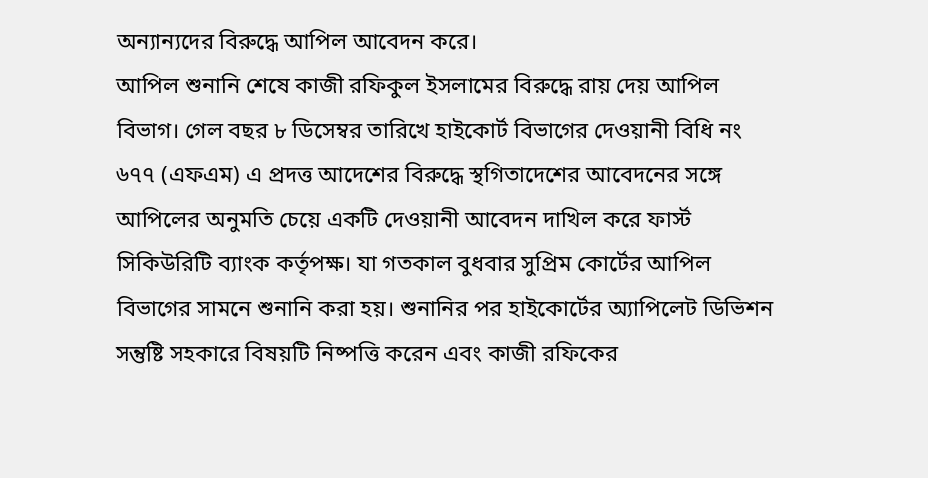অন্যান্যদের বিরুদ্ধে আপিল আবেদন করে।
আপিল শুনানি শেষে কাজী রফিকুল ইসলামের বিরুদ্ধে রায় দেয় আপিল বিভাগ। গেল বছর ৮ ডিসেম্বর তারিখে হাইকোর্ট বিভাগের দেওয়ানী বিধি নং ৬৭৭ (এফএম) এ প্রদত্ত আদেশের বিরুদ্ধে স্থগিতাদেশের আবেদনের সঙ্গে আপিলের অনুমতি চেয়ে একটি দেওয়ানী আবেদন দাখিল করে ফার্স্ট সিকিউরিটি ব্যাংক কর্তৃপক্ষ। যা গতকাল বুধবার সুপ্রিম কোর্টের আপিল বিভাগের সামনে শুনানি করা হয়। শুনানির পর হাইকোর্টের অ্যাপিলেট ডিভিশন সন্তুষ্টি সহকারে বিষয়টি নিষ্পত্তি করেন এবং কাজী রফিকের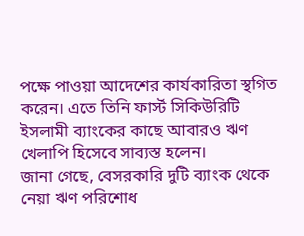পক্ষে পাওয়া আদেশের কার্যকারিতা স্থগিত করেন। এতে তিনি ফার্স্ট সিকিউরিটি ইসলামী ব্যাংকের কাছে আবারও ঋণ খেলাপি হিসেবে সাব্যস্ত হলেন।
জানা গেছে, বেসরকারি দুটি ব্যাংক থেকে নেয়া ঋণ পরিশোধ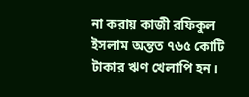না করায় কাজী রফিকুল ইসলাম অন্তত ৭৬৫ কোটি টাকার ঋণ খেলাপি হন।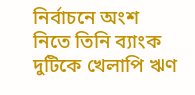নির্বাচনে অংশ নিতে তিনি ব্যাংক দুটিকে খেলাপি ঋণ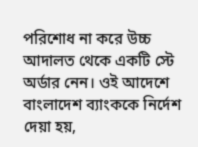পরিশোধ না করে উচ্চ আদালত থেকে একটি স্টে অর্ডার নেন। ওই আদেশে বাংলাদেশ ব্যাংককে নির্দেশ দেয়া হয়,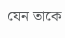যেন তাকে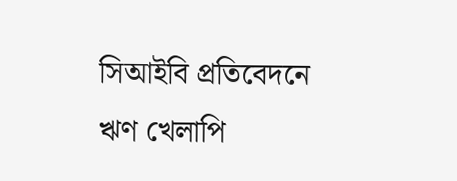সিআইবি প্রতিবেদনে ঋণ খেলাপি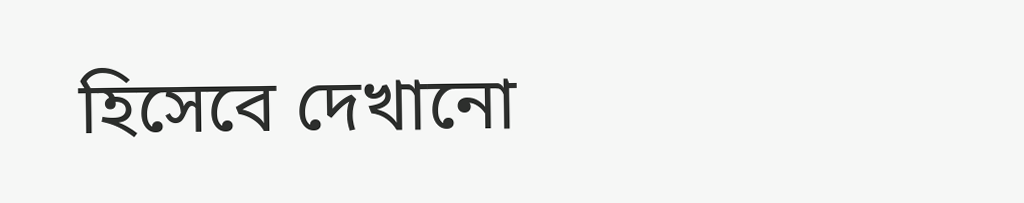হিসেবে দেখানো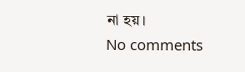না হয়।
No comments